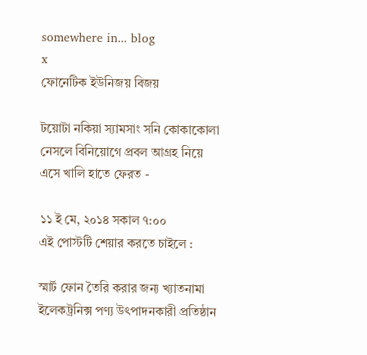somewhere in... blog
x
ফোনেটিক ইউনিজয় বিজয়

টয়োটা নকিয়া স্যামসাং সনি কোকাকোলা নেসলে বিনিয়োগে প্রবল আগ্রহ নিয়ে এসে খালি হাতে ফেরত -

১১ ই মে, ২০১৪ সকাল ৭:০০
এই পোস্টটি শেয়ার করতে চাইলে :

স্মার্ট ফোন তৈরি করার জন্য খ্যাতনামা ইলেকট্রনিক্স পণ্য উৎপাদনকারী প্রতিষ্ঠান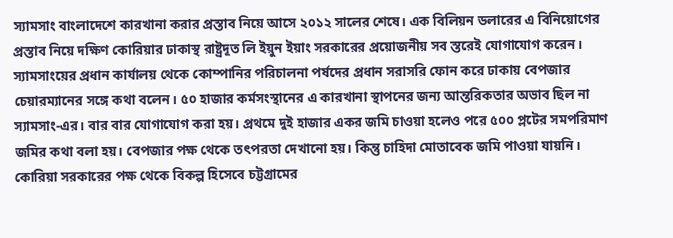স্যামসাং বাংলাদেশে কারখানা করার প্রস্তাব নিয়ে আসে ২০১২ সালের শেষে। এক বিলিয়ন ডলারের এ বিনিয়োগের প্রস্তাব নিয়ে দক্ষিণ কোরিয়ার ঢাকাস্থ রাষ্ট্রদূত লি ইয়ুন ইয়াং সরকারের প্রয়োজনীয় সব স্তরেই যোগাযোগ করেন। স্যামসাংয়ের প্রধান কার্যালয় থেকে কোম্পানির পরিচালনা পর্ষদের প্রধান সরাসরি ফোন করে ঢাকায় বেপজার চেয়ারম্যানের সঙ্গে কথা বলেন। ৫০ হাজার কর্মসংস্থানের এ কারখানা স্থাপনের জন্য আন্তরিকতার অভাব ছিল না স্যামসাং-এর। বার বার যোগাযোগ করা হয়। প্রথমে দুই হাজার একর জমি চাওয়া হলেও পরে ৫০০ প্লটের সমপরিমাণ জমির কথা বলা হয়। বেপজার পক্ষ থেকে তৎপরতা দেখানো হয়। কিন্তু চাহিদা মোতাবেক জমি পাওয়া যায়নি। কোরিয়া সরকারের পক্ষ থেকে বিকল্প হিসেবে চট্টগ্রামের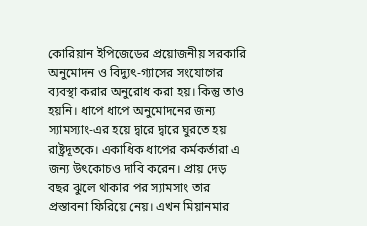কোরিয়ান ইপিজেডের প্রয়োজনীয় সরকারি অনুমোদন ও বিদ্যুৎ-গ্যাসের সংযোগের ব্যবস্থা করার অনুরোধ করা হয়। কিন্তু তাও হয়নি। ধাপে ধাপে অনুমোদনের জন্য স্যামস্যাং-এর হয়ে দ্বারে দ্বারে ঘুরতে হয় রাষ্ট্রদূতকে। একাধিক ধাপের কর্মকর্তারা এ জন্য উৎকোচও দাবি করেন। প্রায় দেড় বছর ঝুলে থাকার পর স্যামসাং তার প্রস্তাবনা ফিরিয়ে নেয়। এখন মিয়ানমার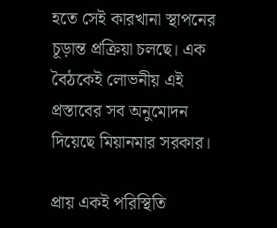হতে সেই কারখানা স্থাপনের চূড়ান্ত প্রক্রিয়া চলছে। এক বৈঠকেই লোভনীয় এই প্রস্তাবের সব অনুমোদন দিয়েছে মিয়ানমার সরকার।

প্রায় একই পরিস্থিতি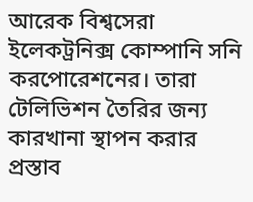আরেক বিশ্বসেরা ইলেকট্রনিক্স কোম্পানি সনি করপোরেশনের। তারা টেলিভিশন তৈরির জন্য কারখানা স্থাপন করার প্রস্তাব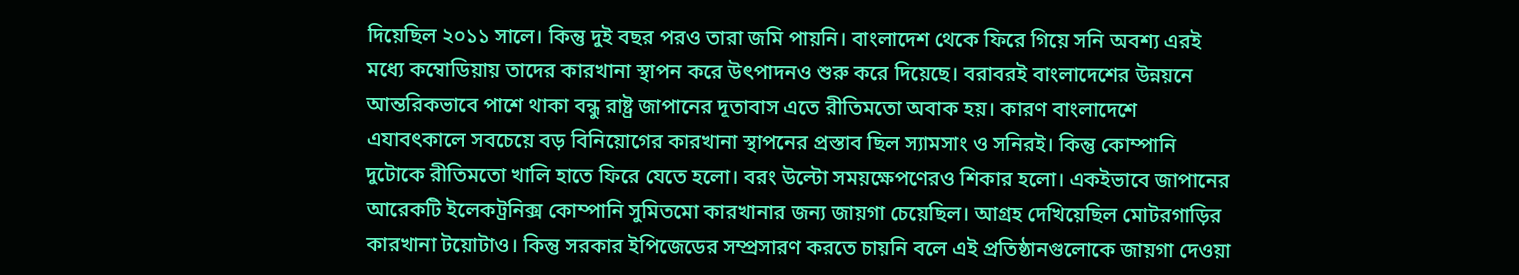দিয়েছিল ২০১১ সালে। কিন্তু দুই বছর পরও তারা জমি পায়নি। বাংলাদেশ থেকে ফিরে গিয়ে সনি অবশ্য এরই মধ্যে কম্বোডিয়ায় তাদের কারখানা স্থাপন করে উৎপাদনও শুরু করে দিয়েছে। বরাবরই বাংলাদেশের উন্নয়নে আন্তরিকভাবে পাশে থাকা বন্ধু রাষ্ট্র জাপানের দূতাবাস এতে রীতিমতো অবাক হয়। কারণ বাংলাদেশে এযাবৎকালে সবচেয়ে বড় বিনিয়োগের কারখানা স্থাপনের প্রস্তাব ছিল স্যামসাং ও সনিরই। কিন্তু কোম্পানি দুটোকে রীতিমতো খালি হাতে ফিরে যেতে হলো। বরং উল্টো সময়ক্ষেপণেরও শিকার হলো। একইভাবে জাপানের আরেকটি ইলেকট্রনিক্স কোম্পানি সুমিতমো কারখানার জন্য জায়গা চেয়েছিল। আগ্রহ দেখিয়েছিল মোটরগাড়ির কারখানা টয়োটাও। কিন্তু সরকার ইপিজেডের সম্প্রসারণ করতে চায়নি বলে এই প্রতিষ্ঠানগুলোকে জায়গা দেওয়া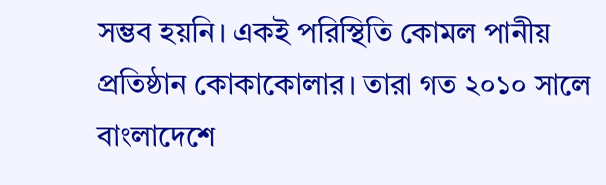সম্ভব হয়নি। একই পরিস্থিতি কোমল পানীয় প্রতিষ্ঠান কোকাকোলার। তারা গত ২০১০ সালে বাংলাদেশে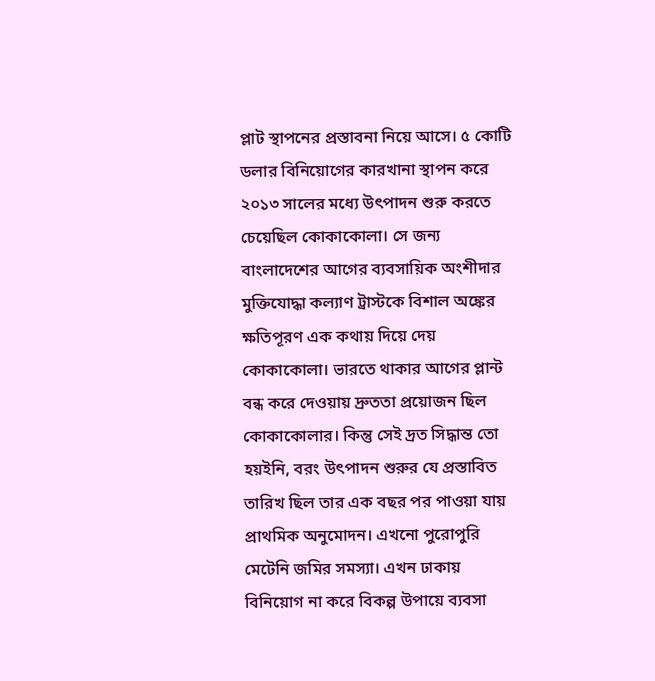প্লাট স্থাপনের প্রস্তাবনা নিয়ে আসে। ৫ কোটি ডলার বিনিয়োগের কারখানা স্থাপন করে ২০১৩ সালের মধ্যে উৎপাদন শুরু করতে চেয়েছিল কোকাকোলা। সে জন্য বাংলাদেশের আগের ব্যবসায়িক অংশীদার মুক্তিযোদ্ধা কল্যাণ ট্রাস্টকে বিশাল অঙ্কের ক্ষতিপূরণ এক কথায় দিয়ে দেয় কোকাকোলা। ভারতে থাকার আগের প্লান্ট বন্ধ করে দেওয়ায় দ্রুততা প্রয়োজন ছিল কোকাকোলার। কিন্তু সেই দ্রত সিদ্ধান্ত তো হয়ইনি, বরং উৎপাদন শুরুর যে প্রস্তাবিত তারিখ ছিল তার এক বছর পর পাওয়া যায় প্রাথমিক অনুমোদন। এখনো পুরোপুরি মেটেনি জমির সমস্যা। এখন ঢাকায় বিনিয়োগ না করে বিকল্প উপায়ে ব্যবসা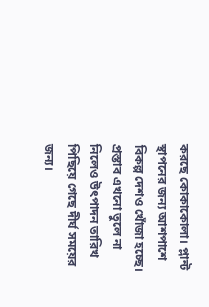করছে কোকাকোলা। প্লান্ট স্থাপনের জন্য আশপাশে বিকল্প দেশও খোঁজা হচ্ছে। প্রস্তাব এখনো তুলে না নিলেও উৎপাদন তারিখ পিছিয়ে গেছে দীর্ঘ সময়ের জন্য।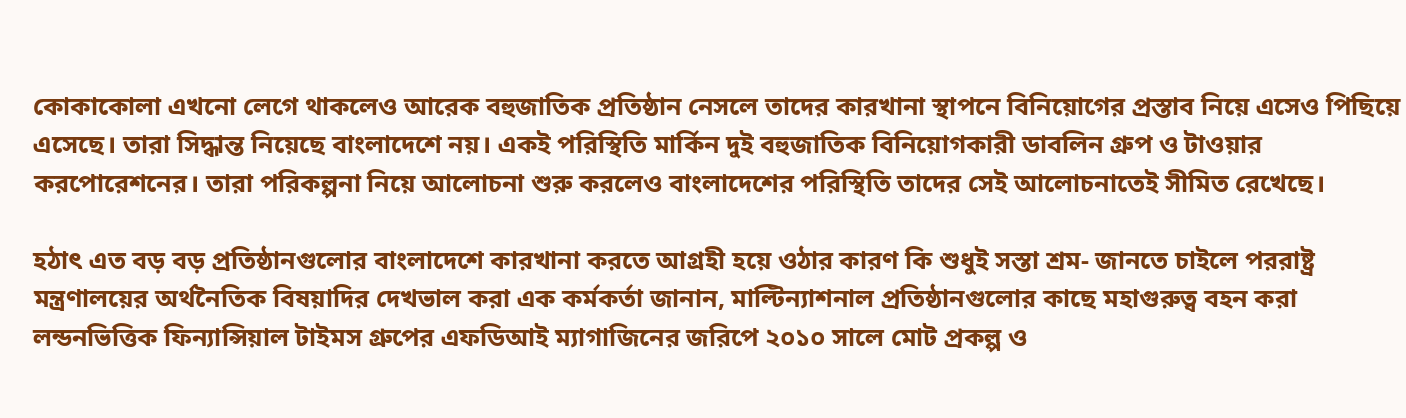কোকাকোলা এখনো লেগে থাকলেও আরেক বহুজাতিক প্রতিষ্ঠান নেসলে তাদের কারখানা স্থাপনে বিনিয়োগের প্রস্তাব নিয়ে এসেও পিছিয়ে এসেছে। তারা সিদ্ধান্ত নিয়েছে বাংলাদেশে নয়। একই পরিস্থিতি মার্কিন দুই বহুজাতিক বিনিয়োগকারী ডাবলিন গ্রুপ ও টাওয়ার করপোরেশনের। তারা পরিকল্পনা নিয়ে আলোচনা শুরু করলেও বাংলাদেশের পরিস্থিতি তাদের সেই আলোচনাতেই সীমিত রেখেছে।

হঠাৎ এত বড় বড় প্রতিষ্ঠানগুলোর বাংলাদেশে কারখানা করতে আগ্রহী হয়ে ওঠার কারণ কি শুধুই সস্তা শ্রম- জানতে চাইলে পররাষ্ট্র মন্ত্রণালয়ের অর্থনৈতিক বিষয়াদির দেখভাল করা এক কর্মকর্তা জানান, মাল্টিন্যাশনাল প্রতিষ্ঠানগুলোর কাছে মহাগুরুত্ব বহন করা লন্ডনভিত্তিক ফিন্যান্সিয়াল টাইমস গ্রুপের এফডিআই ম্যাগাজিনের জরিপে ২০১০ সালে মোট প্রকল্প ও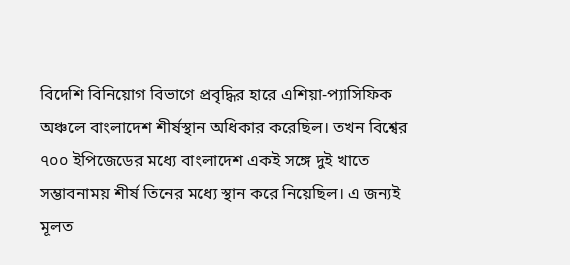বিদেশি বিনিয়োগ বিভাগে প্রবৃদ্ধির হারে এশিয়া-প্যাসিফিক অঞ্চলে বাংলাদেশ শীর্ষস্থান অধিকার করেছিল। তখন বিশ্বের ৭০০ ইপিজেডের মধ্যে বাংলাদেশ একই সঙ্গে দুই খাতে সম্ভাবনাময় শীর্ষ তিনের মধ্যে স্থান করে নিয়েছিল। এ জন্যই মূলত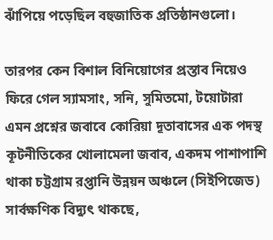ঝাঁপিয়ে পড়েছিল বহুজাতিক প্রতিষ্ঠানগুলো।

তারপর কেন বিশাল বিনিয়োগের প্রস্তাব নিয়েও ফিরে গেল স্যামসাং, সনি, সুমিতমো, টয়োটারা এমন প্রশ্নের জবাবে কোরিয়া দূতাবাসের এক পদস্থ কূটনীতিকের খোলামেলা জবাব, একদম পাশাপাশি থাকা চট্টগ্রাম রপ্তানি উন্নয়ন অঞ্চলে (সিইপিজেড) সার্বক্ষণিক বিদ্যুৎ থাকছে,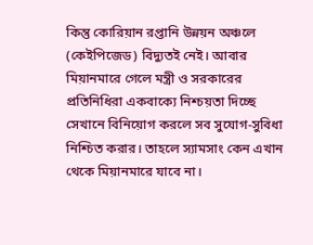কিন্তু কোরিয়ান রপ্তানি উন্নয়ন অঞ্চলে (কেইপিজেড) বিদ্যুতই নেই। আবার মিয়ানমারে গেলে মন্ত্রী ও সরকারের প্রতিনিধিরা একবাক্যে নিশ্চয়তা দিচ্ছে সেখানে বিনিয়োগ করলে সব সুযোগ-সুবিধা নিশ্চিত করার। তাহলে স্যামসাং কেন এখান থেকে মিয়ানমারে যাবে না।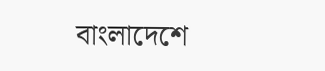বাংলাদেশে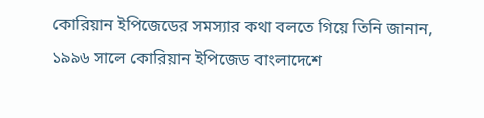কোরিয়ান ইপিজেডের সমস্যার কথা বলতে গিয়ে তিনি জানান, ১৯৯৬ সালে কোরিয়ান ইপিজেড বাংলাদেশে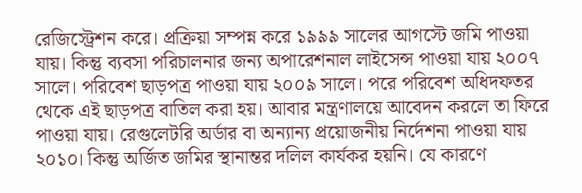রেজিস্ট্রেশন করে। প্রক্রিয়া সম্পন্ন করে ১৯৯৯ সালের আগস্টে জমি পাওয়া যায়। কিন্তু ব্যবসা পরিচালনার জন্য অপারেশনাল লাইসেন্স পাওয়া যায় ২০০৭ সালে। পরিবেশ ছাড়পত্র পাওয়া যায় ২০০৯ সালে। পরে পরিবেশ অধিদফতর থেকে এই ছাড়পত্র বাতিল করা হয়। আবার মন্ত্রণালয়ে আবেদন করলে তা ফিরে পাওয়া যায়। রেগুলেটরি অর্ডার বা অন্যান্য প্রয়োজনীয় নির্দেশনা পাওয়া যায় ২০১০। কিন্তু অর্জিত জমির স্থানান্তর দলিল কার্যকর হয়নি। যে কারণে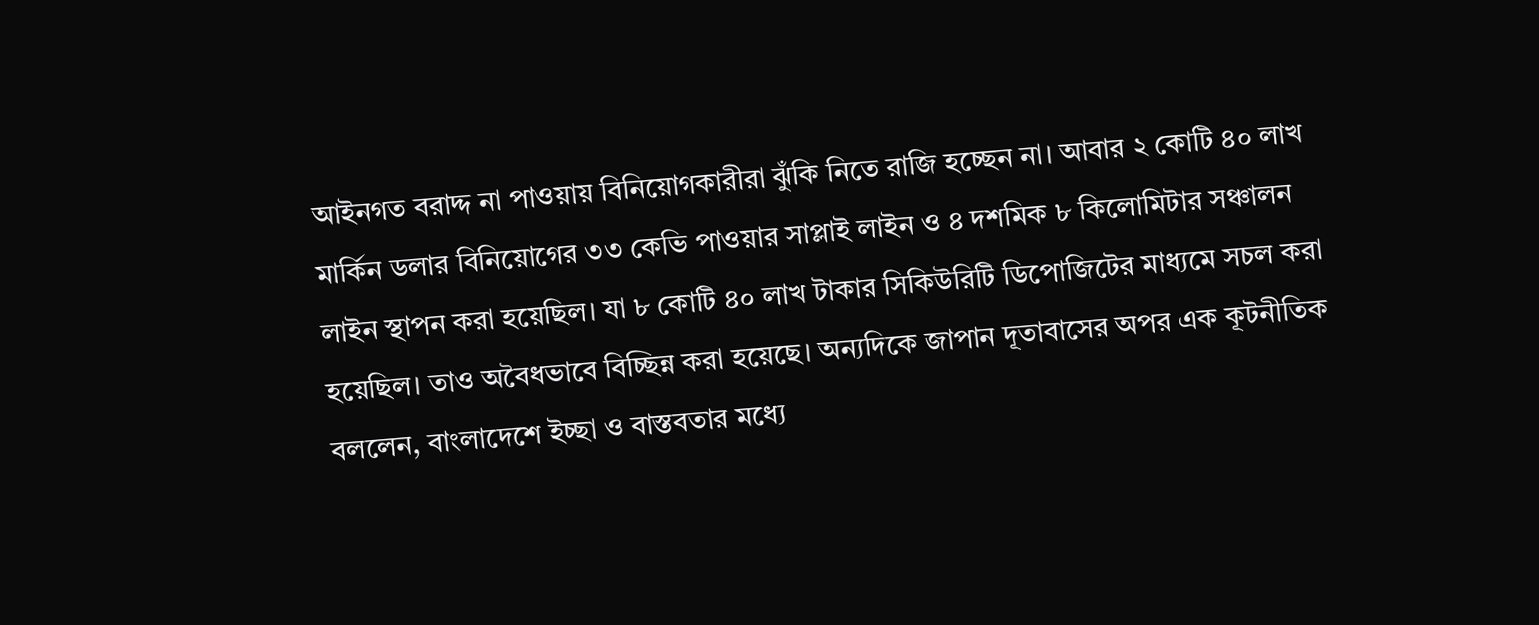আইনগত বরাদ্দ না পাওয়ায় বিনিয়োগকারীরা ঝুঁকি নিতে রাজি হচ্ছেন না। আবার ২ কোটি ৪০ লাখ মার্কিন ডলার বিনিয়োগের ৩৩ কেভি পাওয়ার সাপ্লাই লাইন ও ৪ দশমিক ৮ কিলোমিটার সঞ্চালন লাইন স্থাপন করা হয়েছিল। যা ৮ কোটি ৪০ লাখ টাকার সিকিউরিটি ডিপোজিটের মাধ্যমে সচল করা হয়েছিল। তাও অবৈধভাবে বিচ্ছিন্ন করা হয়েছে। অন্যদিকে জাপান দূতাবাসের অপর এক কূটনীতিক বললেন, বাংলাদেশে ইচ্ছা ও বাস্তবতার মধ্যে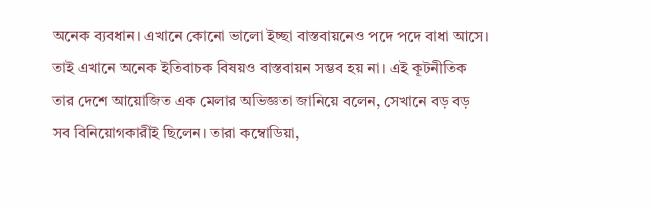অনেক ব্যবধান। এখানে কোনো ভালো ইচ্ছা বাস্তবায়নেও পদে পদে বাধা আসে। তাই এখানে অনেক ইতিবাচক বিষয়ও বাস্তবায়ন সম্ভব হয় না। এই কূটনীতিক তার দেশে আয়োজিত এক মেলার অভিজ্ঞতা জানিয়ে বলেন, সেখানে বড় বড় সব বিনিয়োগকারীই ছিলেন। তারা কম্বোডিয়া,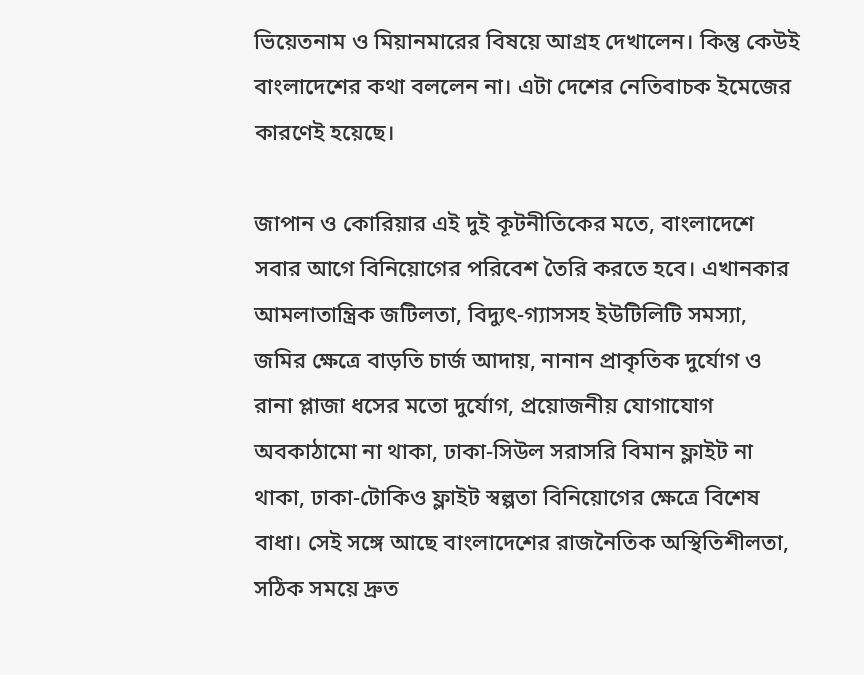ভিয়েতনাম ও মিয়ানমারের বিষয়ে আগ্রহ দেখালেন। কিন্তু কেউই বাংলাদেশের কথা বললেন না। এটা দেশের নেতিবাচক ইমেজের কারণেই হয়েছে।

জাপান ও কোরিয়ার এই দুই কূটনীতিকের মতে, বাংলাদেশে সবার আগে বিনিয়োগের পরিবেশ তৈরি করতে হবে। এখানকার আমলাতান্ত্রিক জটিলতা, বিদ্যুৎ-গ্যাসসহ ইউটিলিটি সমস্যা, জমির ক্ষেত্রে বাড়তি চার্জ আদায়, নানান প্রাকৃতিক দুর্যোগ ও রানা প্লাজা ধসের মতো দুর্যোগ, প্রয়োজনীয় যোগাযোগ অবকাঠামো না থাকা, ঢাকা-সিউল সরাসরি বিমান ফ্লাইট না থাকা, ঢাকা-টোকিও ফ্লাইট স্বল্পতা বিনিয়োগের ক্ষেত্রে বিশেষ বাধা। সেই সঙ্গে আছে বাংলাদেশের রাজনৈতিক অস্থিতিশীলতা, সঠিক সময়ে দ্রুত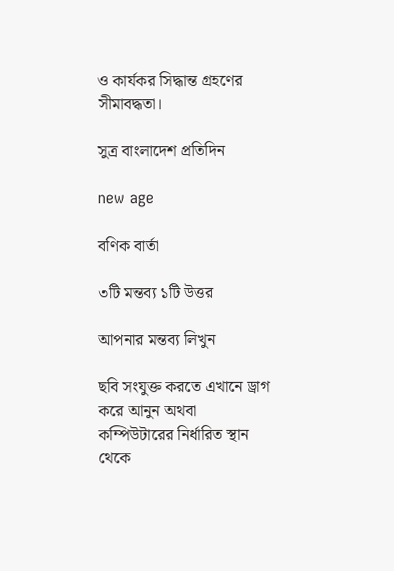ও কার্যকর সিদ্ধান্ত গ্রহণের সীমাবদ্ধতা।

সুত্র বাংলাদেশ প্রতিদিন

new age

বণিক বার্তা

৩টি মন্তব্য ১টি উত্তর

আপনার মন্তব্য লিখুন

ছবি সংযুক্ত করতে এখানে ড্রাগ করে আনুন অথবা কম্পিউটারের নির্ধারিত স্থান থেকে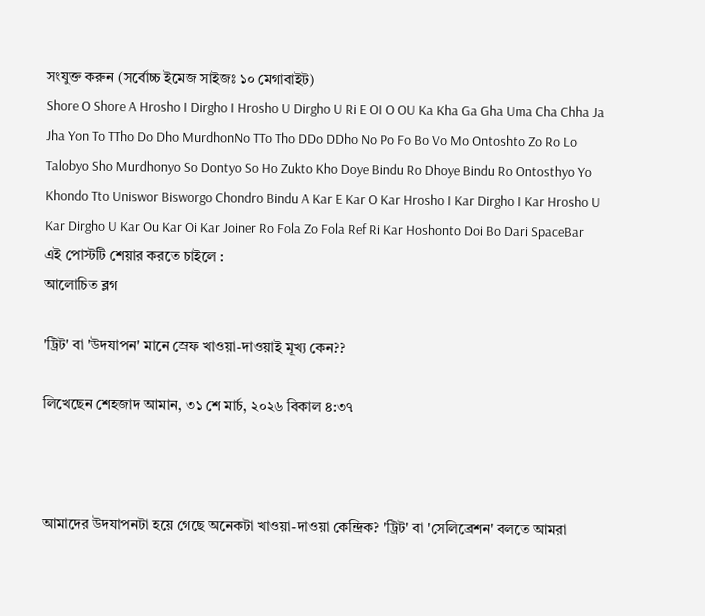সংযুক্ত করুন (সর্বোচ্চ ইমেজ সাইজঃ ১০ মেগাবাইট)
Shore O Shore A Hrosho I Dirgho I Hrosho U Dirgho U Ri E OI O OU Ka Kha Ga Gha Uma Cha Chha Ja Jha Yon To TTho Do Dho MurdhonNo TTo Tho DDo DDho No Po Fo Bo Vo Mo Ontoshto Zo Ro Lo Talobyo Sho Murdhonyo So Dontyo So Ho Zukto Kho Doye Bindu Ro Dhoye Bindu Ro Ontosthyo Yo Khondo Tto Uniswor Bisworgo Chondro Bindu A Kar E Kar O Kar Hrosho I Kar Dirgho I Kar Hrosho U Kar Dirgho U Kar Ou Kar Oi Kar Joiner Ro Fola Zo Fola Ref Ri Kar Hoshonto Doi Bo Dari SpaceBar
এই পোস্টটি শেয়ার করতে চাইলে :
আলোচিত ব্লগ

'ট্রিট' বা 'উদযাপন' মানে স্রেফ খাওয়া-দাওয়াই মূখ্য কেন??

লিখেছেন শেহজাদ আমান, ৩১ শে মার্চ, ২০২৬ বিকাল ৪:৩৭



আমাদের উদযাপনটা হয়ে গেছে অনেকটা খাওয়া-দাওয়া কেন্দ্রিক? 'ট্রিট' বা 'সেলিব্রেশন' বলতে আমরা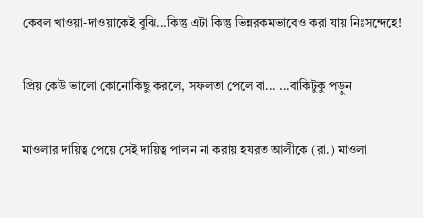কেবল খাওয়া-দাওয়াকেই বুঝি...কিন্তু এটা কিন্তু ভিন্নরকমভাবেও করা যায় নিঃসন্দেহে!

প্রিয় কেউ ভালো কোনোকিছু করলে, সফলতা পেলে বা... ...বাকিটুকু পড়ুন

মাওলার দায়িত্ব পেয়ে সেই দায়িত্ব পালন না করায় হযরত আলীকে (রা.) মাওলা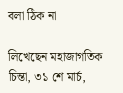বলা ঠিক না

লিখেছেন মহাজাগতিক চিন্তা, ৩১ শে মার্চ,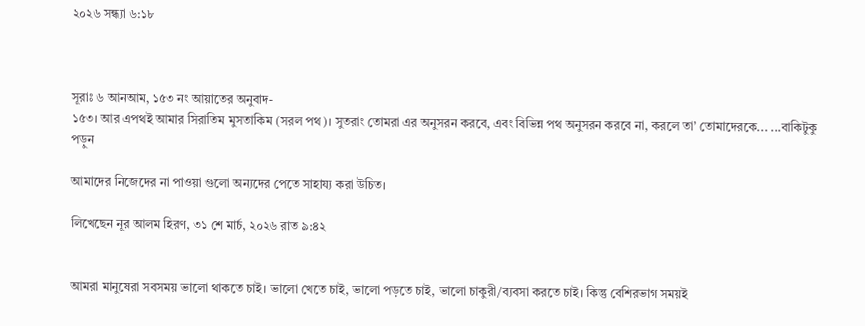২০২৬ সন্ধ্যা ৬:১৮



সূরাঃ ৬ আনআম, ১৫৩ নং আয়াতের অনুবাদ-
১৫৩। আর এপথই আমার সিরাতিম মুসতাকিম (সরল পথ)। সুতরাং তোমরা এর অনুসরন করবে, এবং বিভিন্ন পথ অনুসরন করবে না, করলে তা’ তোমাদেরকে... ...বাকিটুকু পড়ুন

আমাদের নিজেদের না পাওয়া গুলো অন্যদের পেতে সাহায্য করা উচিত।

লিখেছেন নূর আলম হিরণ, ৩১ শে মার্চ, ২০২৬ রাত ৯:৪২


আমরা মানুষেরা সবসময় ভালো থাকতে চাই। ভালো খেতে চাই, ভালো পড়তে চাই, ভালো চাকুরী/ব্যবসা করতে চাই। কিন্তু বেশিরভাগ সময়ই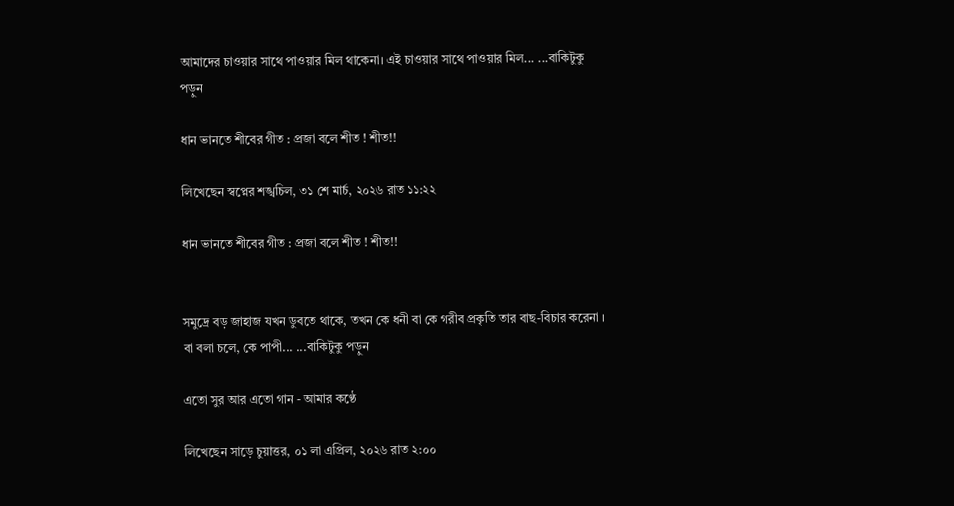আমাদের চাওয়ার সাথে পাওয়ার মিল থাকেনা। এই চাওয়ার সাথে পাওয়ার মিল... ...বাকিটুকু পড়ুন

ধান ভানতে শীবের গীত : প্রজা বলে শীত ! শীত!!

লিখেছেন স্বপ্নের শঙ্খচিল, ৩১ শে মার্চ, ২০২৬ রাত ১১:২২

ধান ভানতে শীবের গীত : প্রজা বলে শীত ! শীত!!


সমুদ্রে বড় জাহাজ যখন ডুবতে থাকে, তখন কে ধনী বা কে গরীব প্রকৃতি তার বাছ-বিচার করেনা ।
বা বলা চলে, কে পাপী... ...বাকিটুকু পড়ুন

এতো সুর আর এতো গান - আমার কণ্ঠে

লিখেছেন সাড়ে চুয়াত্তর, ০১ লা এপ্রিল, ২০২৬ রাত ২:০০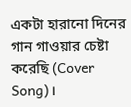একটা হারানো দিনের গান গাওয়ার চেষ্টা করেছি (Cover Song)।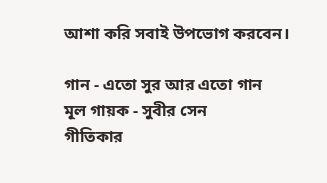আশা করি সবাই উপভোগ করবেন।

গান - এতো সুর আর এতো গান
মূল গায়ক - সুবীর সেন
গীতিকার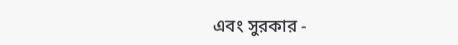এবং সুরকার -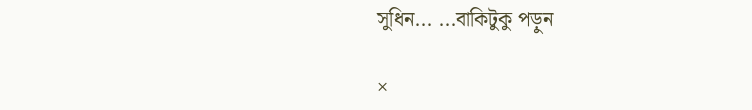সুধিন... ...বাকিটুকু পড়ুন

×